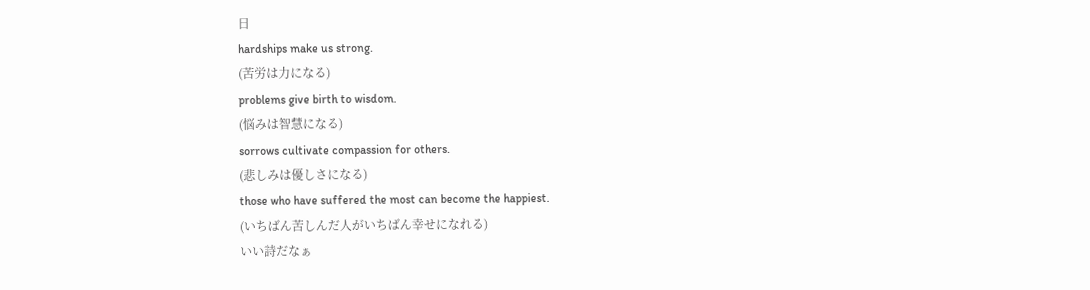日
hardships make us strong.
(苦労は力になる)
problems give birth to wisdom.
(悩みは智慧になる)
sorrows cultivate compassion for others.
(悲しみは優しさになる)
those who have suffered the most can become the happiest.
(いちばん苦しんだ人がいちばん幸せになれる)
いい詩だなぁ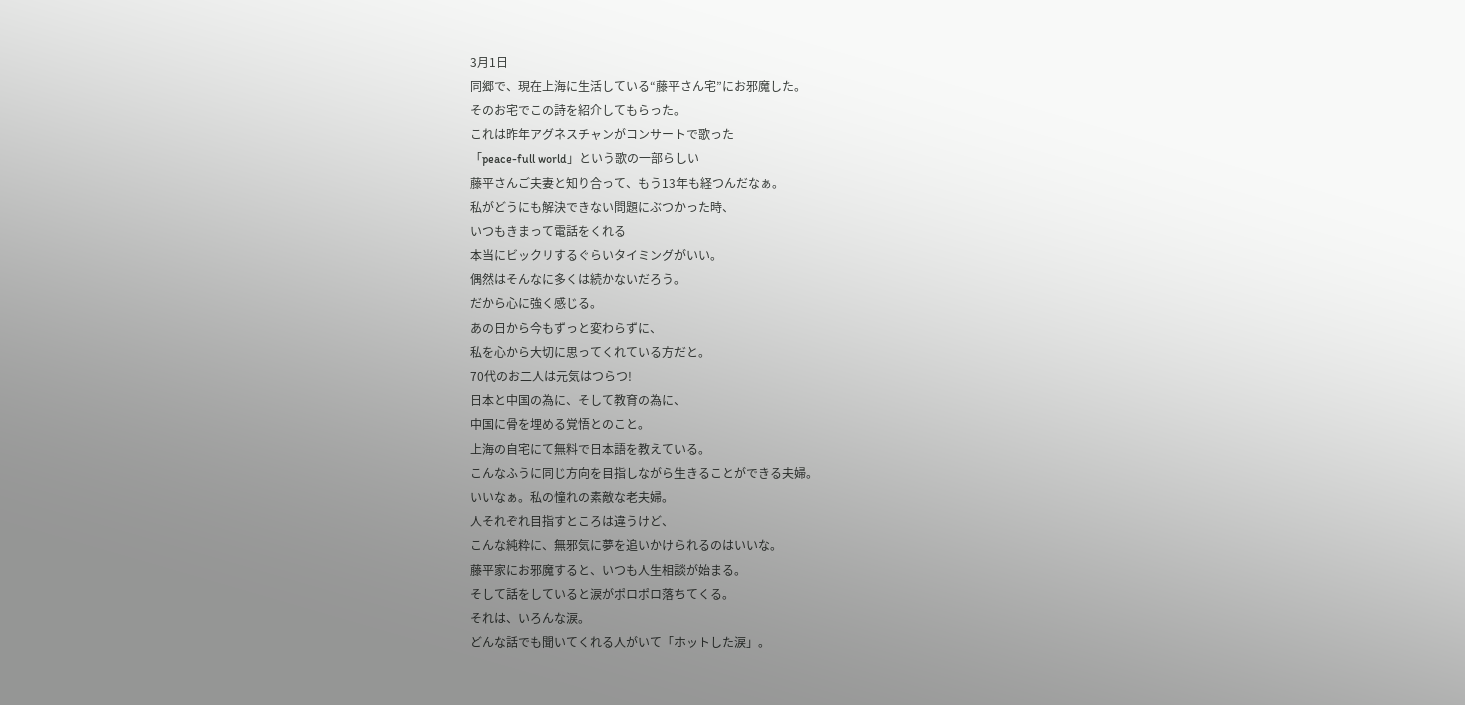3月1日
同郷で、現在上海に生活している“藤平さん宅”にお邪魔した。
そのお宅でこの詩を紹介してもらった。
これは昨年アグネスチャンがコンサートで歌った
「peace-full world」という歌の一部らしい
藤平さんご夫妻と知り合って、もう13年も経つんだなぁ。
私がどうにも解決できない問題にぶつかった時、
いつもきまって電話をくれる
本当にビックリするぐらいタイミングがいい。
偶然はそんなに多くは続かないだろう。
だから心に強く感じる。
あの日から今もずっと変わらずに、
私を心から大切に思ってくれている方だと。
70代のお二人は元気はつらつ!
日本と中国の為に、そして教育の為に、
中国に骨を埋める覚悟とのこと。
上海の自宅にて無料で日本語を教えている。
こんなふうに同じ方向を目指しながら生きることができる夫婦。
いいなぁ。私の憧れの素敵な老夫婦。
人それぞれ目指すところは違うけど、
こんな純粋に、無邪気に夢を追いかけられるのはいいな。
藤平家にお邪魔すると、いつも人生相談が始まる。
そして話をしていると涙がポロポロ落ちてくる。
それは、いろんな涙。
どんな話でも聞いてくれる人がいて「ホットした涙」。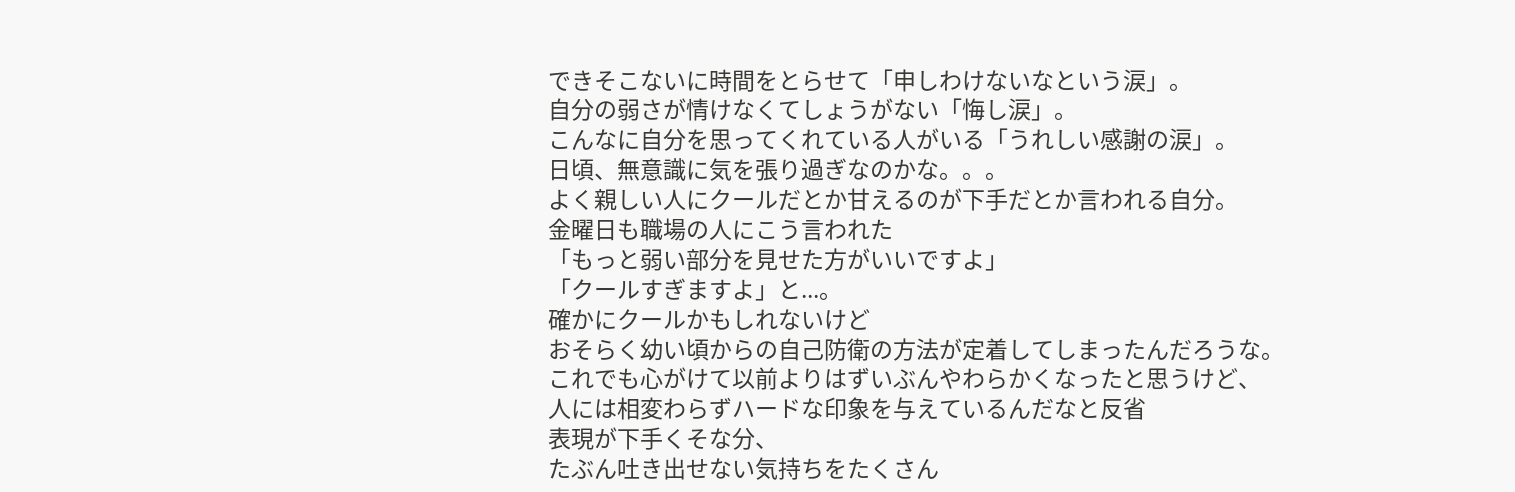できそこないに時間をとらせて「申しわけないなという涙」。
自分の弱さが情けなくてしょうがない「悔し涙」。
こんなに自分を思ってくれている人がいる「うれしい感謝の涙」。
日頃、無意識に気を張り過ぎなのかな。。。
よく親しい人にクールだとか甘えるのが下手だとか言われる自分。
金曜日も職場の人にこう言われた
「もっと弱い部分を見せた方がいいですよ」
「クールすぎますよ」と...。
確かにクールかもしれないけど
おそらく幼い頃からの自己防衛の方法が定着してしまったんだろうな。
これでも心がけて以前よりはずいぶんやわらかくなったと思うけど、
人には相変わらずハードな印象を与えているんだなと反省
表現が下手くそな分、
たぶん吐き出せない気持ちをたくさん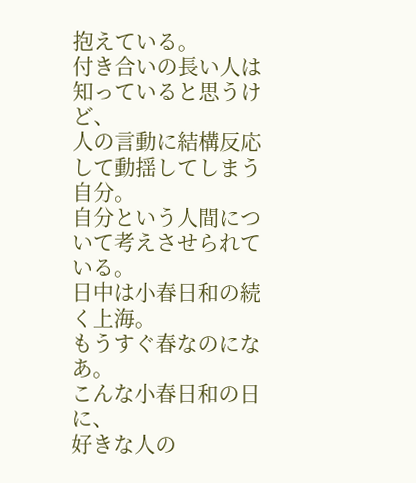抱えている。
付き合いの長い人は知っていると思うけど、
人の言動に結構反応して動揺してしまう自分。
自分という人間について考えさせられている。
日中は小春日和の続く上海。
もうすぐ春なのになあ。
こんな小春日和の日に、
好きな人の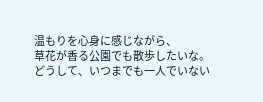温もりを心身に感じながら、
草花が香る公園でも散歩したいな。
どうして、いつまでも一人でいない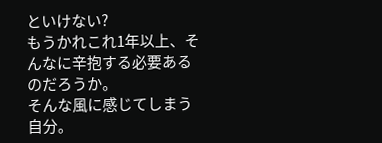といけない?
もうかれこれ1年以上、そんなに辛抱する必要あるのだろうか。
そんな風に感じてしまう自分。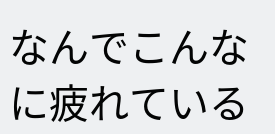なんでこんなに疲れている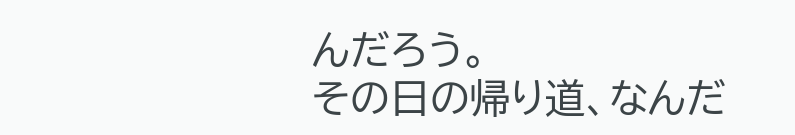んだろう。
その日の帰り道、なんだ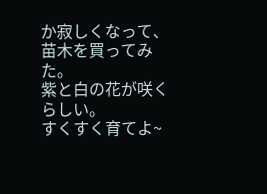か寂しくなって、
苗木を買ってみた。
紫と白の花が咲くらしい。
すくすく育てよ~